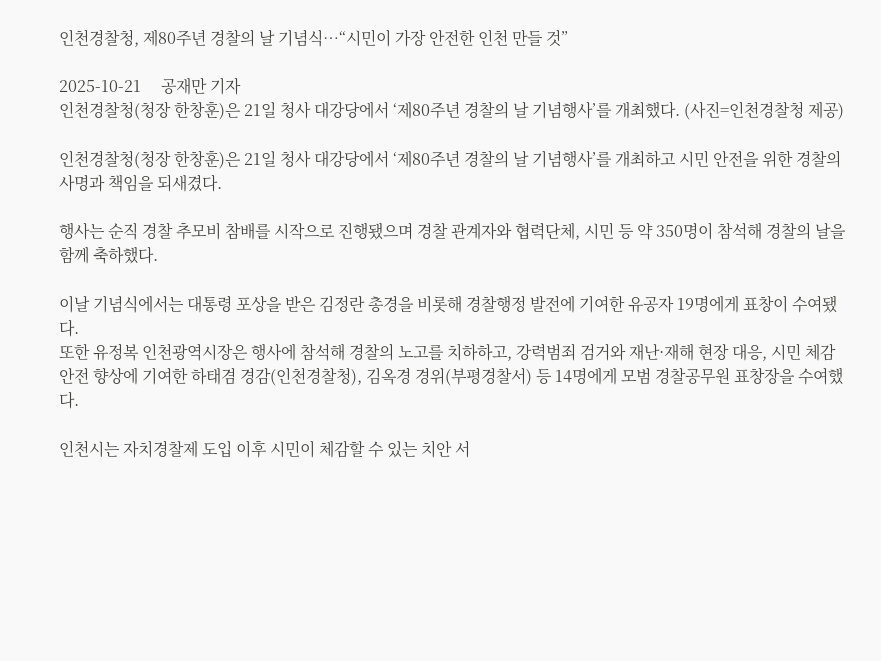인천경찰청, 제80주년 경찰의 날 기념식…“시민이 가장 안전한 인천 만들 것”

2025-10-21     공재만 기자
인천경찰청(청장 한창훈)은 21일 청사 대강당에서 ‘제80주년 경찰의 날 기념행사’를 개최했다. (사진=인천경찰청 제공)

인천경찰청(청장 한창훈)은 21일 청사 대강당에서 ‘제80주년 경찰의 날 기념행사’를 개최하고 시민 안전을 위한 경찰의 사명과 책임을 되새겼다.

행사는 순직 경찰 추모비 참배를 시작으로 진행됐으며 경찰 관계자와 협력단체, 시민 등 약 350명이 참석해 경찰의 날을 함께 축하했다.

이날 기념식에서는 대통령 포상을 받은 김정란 총경을 비롯해 경찰행정 발전에 기여한 유공자 19명에게 표창이 수여됐다.
또한 유정복 인천광역시장은 행사에 참석해 경찰의 노고를 치하하고, 강력범죄 검거와 재난·재해 현장 대응, 시민 체감 안전 향상에 기여한 하태겸 경감(인천경찰청), 김옥경 경위(부평경찰서) 등 14명에게 모범 경찰공무원 표창장을 수여했다.

인천시는 자치경찰제 도입 이후 시민이 체감할 수 있는 치안 서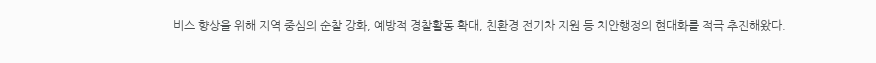비스 향상을 위해 지역 중심의 순찰 강화, 예방적 경찰활동 확대, 친환경 전기차 지원 등 치안행정의 현대화를 적극 추진해왔다.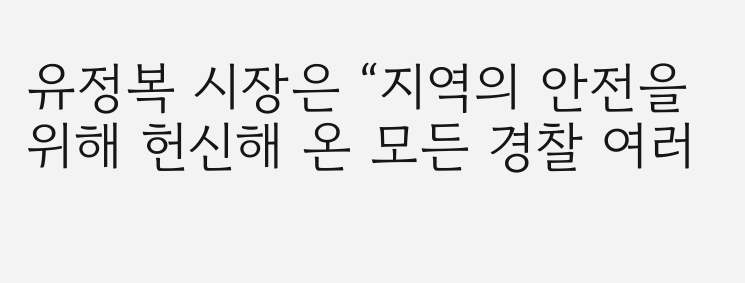유정복 시장은 “지역의 안전을 위해 헌신해 온 모든 경찰 여러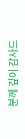분께 깊이 감사드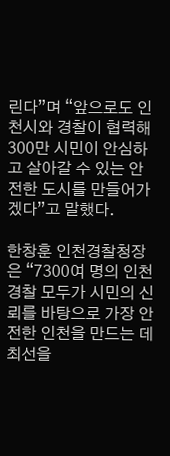린다”며 “앞으로도 인천시와 경찰이 협력해 300만 시민이 안심하고 살아갈 수 있는 안전한 도시를 만들어가겠다”고 말했다.

한창훈 인천경찰청장은 “7300여 명의 인천 경찰 모두가 시민의 신뢰를 바탕으로 가장 안전한 인천을 만드는 데 최선을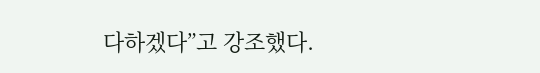다하겠다”고 강조했다.